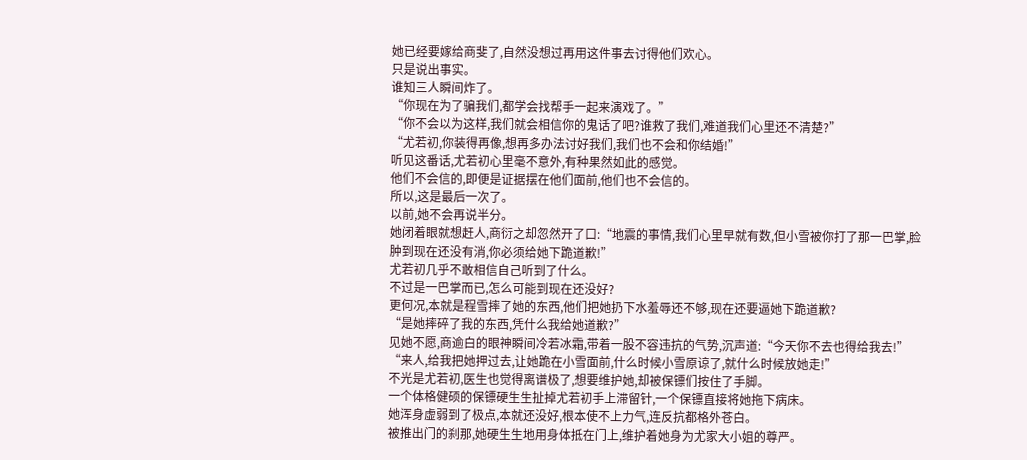她已经要嫁给商斐了,自然没想过再用这件事去讨得他们欢心。
只是说出事实。
谁知三人瞬间炸了。
“你现在为了骗我们,都学会找帮手一起来演戏了。”
“你不会以为这样,我们就会相信你的鬼话了吧?谁救了我们,难道我们心里还不清楚?”
“尤若初,你装得再像,想再多办法讨好我们,我们也不会和你结婚!”
听见这番话,尤若初心里毫不意外,有种果然如此的感觉。
他们不会信的,即便是证据摆在他们面前,他们也不会信的。
所以,这是最后一次了。
以前,她不会再说半分。
她闭着眼就想赶人,商衍之却忽然开了口:“地震的事情,我们心里早就有数,但小雪被你打了那一巴掌,脸肿到现在还没有消,你必须给她下跪道歉!”
尤若初几乎不敢相信自己听到了什么。
不过是一巴掌而已,怎么可能到现在还没好?
更何况,本就是程雪摔了她的东西,他们把她扔下水羞辱还不够,现在还要逼她下跪道歉?
“是她摔碎了我的东西,凭什么我给她道歉?”
见她不愿,商逾白的眼神瞬间冷若冰霜,带着一股不容违抗的气势,沉声道:“今天你不去也得给我去!”
“来人,给我把她押过去,让她跪在小雪面前,什么时候小雪原谅了,就什么时候放她走!”
不光是尤若初,医生也觉得离谱极了,想要维护她,却被保镖们按住了手脚。
一个体格健硕的保镖硬生生扯掉尤若初手上滞留针,一个保镖直接将她拖下病床。
她浑身虚弱到了极点,本就还没好,根本使不上力气,连反抗都格外苍白。
被推出门的刹那,她硬生生地用身体抵在门上,维护着她身为尤家大小姐的尊严。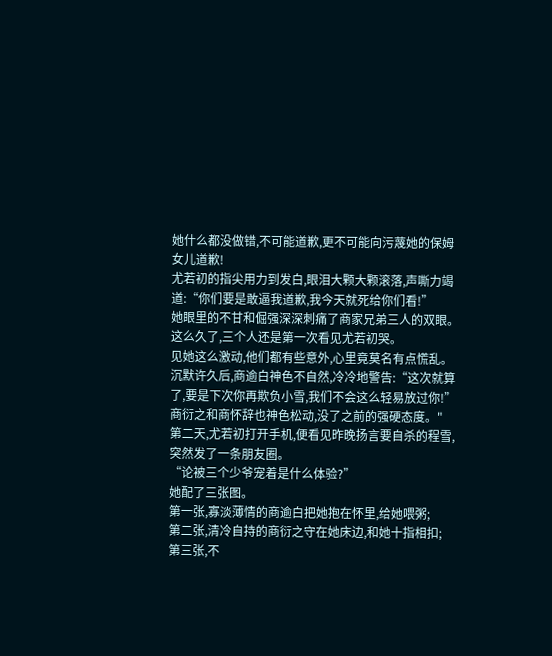她什么都没做错,不可能道歉,更不可能向污蔑她的保姆女儿道歉!
尤若初的指尖用力到发白,眼泪大颗大颗滚落,声嘶力竭道:“你们要是敢逼我道歉,我今天就死给你们看!”
她眼里的不甘和倔强深深刺痛了商家兄弟三人的双眼。
这么久了,三个人还是第一次看见尤若初哭。
见她这么激动,他们都有些意外,心里竟莫名有点慌乱。
沉默许久后,商逾白神色不自然,冷冷地警告:“这次就算了,要是下次你再欺负小雪,我们不会这么轻易放过你!”
商衍之和商怀辞也神色松动,没了之前的强硬态度。"
第二天,尤若初打开手机,便看见昨晚扬言要自杀的程雪,突然发了一条朋友圈。
“论被三个少爷宠着是什么体验?”
她配了三张图。
第一张,寡淡薄情的商逾白把她抱在怀里,给她喂粥;
第二张,清冷自持的商衍之守在她床边,和她十指相扣;
第三张,不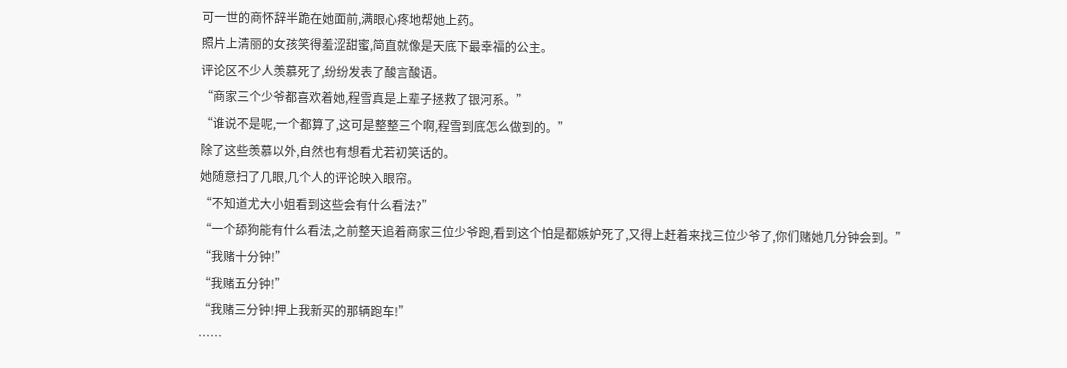可一世的商怀辞半跪在她面前,满眼心疼地帮她上药。
照片上清丽的女孩笑得羞涩甜蜜,简直就像是天底下最幸福的公主。
评论区不少人羡慕死了,纷纷发表了酸言酸语。
“商家三个少爷都喜欢着她,程雪真是上辈子拯救了银河系。”
“谁说不是呢,一个都算了,这可是整整三个啊,程雪到底怎么做到的。”
除了这些羡慕以外,自然也有想看尤若初笑话的。
她随意扫了几眼,几个人的评论映入眼帘。
“不知道尤大小姐看到这些会有什么看法?”
“一个舔狗能有什么看法,之前整天追着商家三位少爷跑,看到这个怕是都嫉妒死了,又得上赶着来找三位少爷了,你们赌她几分钟会到。”
“我赌十分钟!”
“我赌五分钟!”
“我赌三分钟!押上我新买的那辆跑车!”
……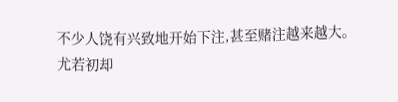不少人饶有兴致地开始下注,甚至赌注越来越大。
尤若初却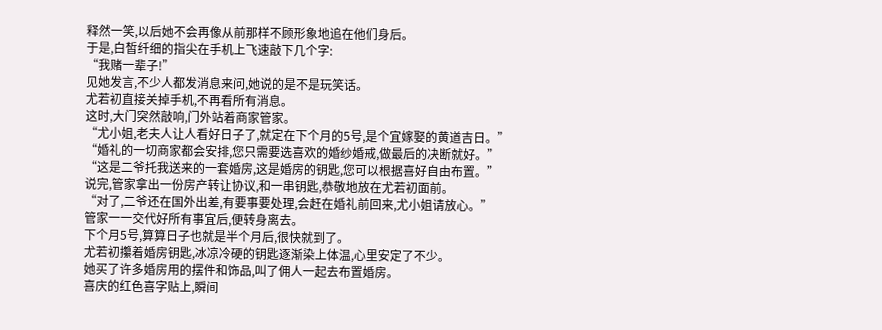释然一笑,以后她不会再像从前那样不顾形象地追在他们身后。
于是,白皙纤细的指尖在手机上飞速敲下几个字:
“我赌一辈子!”
见她发言,不少人都发消息来问,她说的是不是玩笑话。
尤若初直接关掉手机,不再看所有消息。
这时,大门突然敲响,门外站着商家管家。
“尤小姐,老夫人让人看好日子了,就定在下个月的5号,是个宜嫁娶的黄道吉日。”
“婚礼的一切商家都会安排,您只需要选喜欢的婚纱婚戒,做最后的决断就好。”
“这是二爷托我送来的一套婚房,这是婚房的钥匙,您可以根据喜好自由布置。”
说完,管家拿出一份房产转让协议,和一串钥匙,恭敬地放在尤若初面前。
“对了,二爷还在国外出差,有要事要处理,会赶在婚礼前回来,尤小姐请放心。”
管家一一交代好所有事宜后,便转身离去。
下个月5号,算算日子也就是半个月后,很快就到了。
尤若初攥着婚房钥匙,冰凉冷硬的钥匙逐渐染上体温,心里安定了不少。
她买了许多婚房用的摆件和饰品,叫了佣人一起去布置婚房。
喜庆的红色喜字贴上,瞬间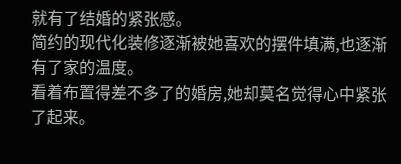就有了结婚的紧张感。
简约的现代化装修逐渐被她喜欢的摆件填满,也逐渐有了家的温度。
看着布置得差不多了的婚房,她却莫名觉得心中紧张了起来。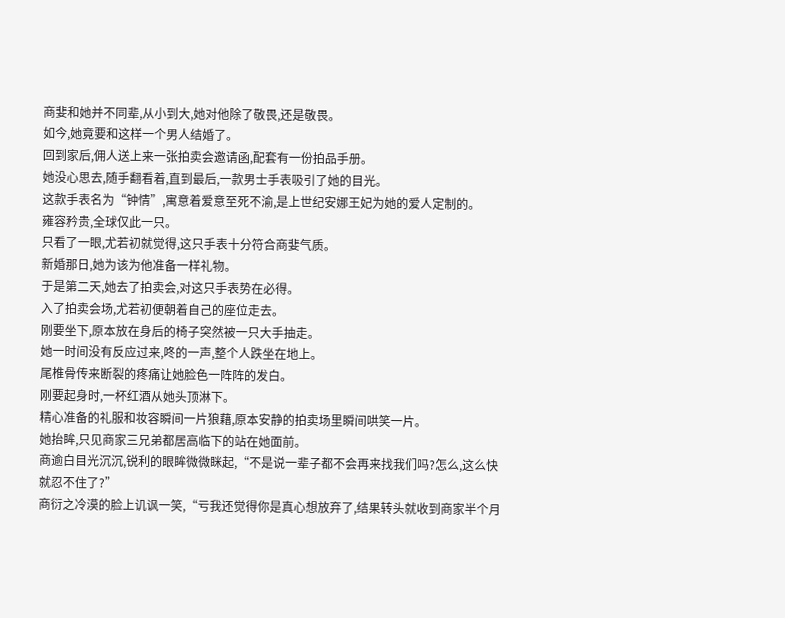商婓和她并不同辈,从小到大,她对他除了敬畏,还是敬畏。
如今,她竟要和这样一个男人结婚了。
回到家后,佣人送上来一张拍卖会邀请函,配套有一份拍品手册。
她没心思去,随手翻看着,直到最后,一款男士手表吸引了她的目光。
这款手表名为“钟情”,寓意着爱意至死不渝,是上世纪安娜王妃为她的爱人定制的。
雍容矜贵,全球仅此一只。
只看了一眼,尤若初就觉得,这只手表十分符合商婓气质。
新婚那日,她为该为他准备一样礼物。
于是第二天,她去了拍卖会,对这只手表势在必得。
入了拍卖会场,尤若初便朝着自己的座位走去。
刚要坐下,原本放在身后的椅子突然被一只大手抽走。
她一时间没有反应过来,咚的一声,整个人跌坐在地上。
尾椎骨传来断裂的疼痛让她脸色一阵阵的发白。
刚要起身时,一杯红酒从她头顶淋下。
精心准备的礼服和妆容瞬间一片狼藉,原本安静的拍卖场里瞬间哄笑一片。
她抬眸,只见商家三兄弟都居高临下的站在她面前。
商逾白目光沉沉,锐利的眼眸微微眯起,“不是说一辈子都不会再来找我们吗?怎么,这么快就忍不住了?”
商衍之冷漠的脸上讥讽一笑,“亏我还觉得你是真心想放弃了,结果转头就收到商家半个月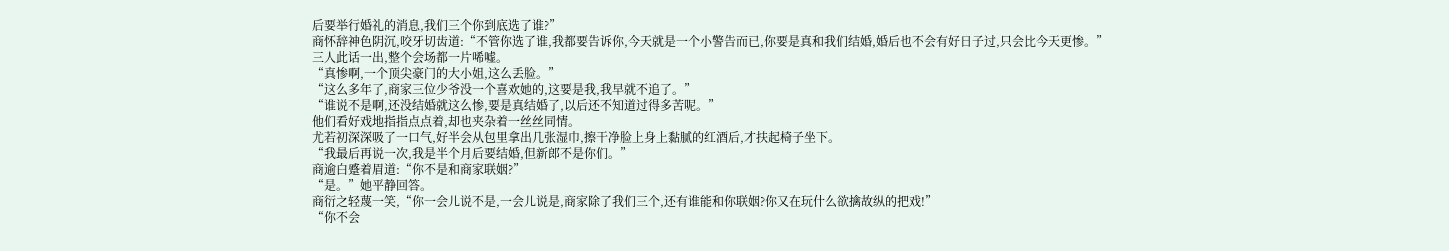后要举行婚礼的消息,我们三个你到底选了谁?”
商怀辞神色阴沉,咬牙切齿道:“不管你选了谁,我都要告诉你,今天就是一个小警告而已,你要是真和我们结婚,婚后也不会有好日子过,只会比今天更惨。”
三人此话一出,整个会场都一片唏嘘。
“真惨啊,一个顶尖豪门的大小姐,这么丢脸。”
“这么多年了,商家三位少爷没一个喜欢她的,这要是我,我早就不追了。”
“谁说不是啊,还没结婚就这么惨,要是真结婚了,以后还不知道过得多苦呢。”
他们看好戏地指指点点着,却也夹杂着一丝丝同情。
尤若初深深吸了一口气,好半会从包里拿出几张湿巾,擦干净脸上身上黏腻的红酒后,才扶起椅子坐下。
“我最后再说一次,我是半个月后要结婚,但新郎不是你们。”
商逾白蹙着眉道:“你不是和商家联姻?”
“是。”她平静回答。
商衍之轻蔑一笑,“你一会儿说不是,一会儿说是,商家除了我们三个,还有谁能和你联姻?你又在玩什么欲擒故纵的把戏!”
“你不会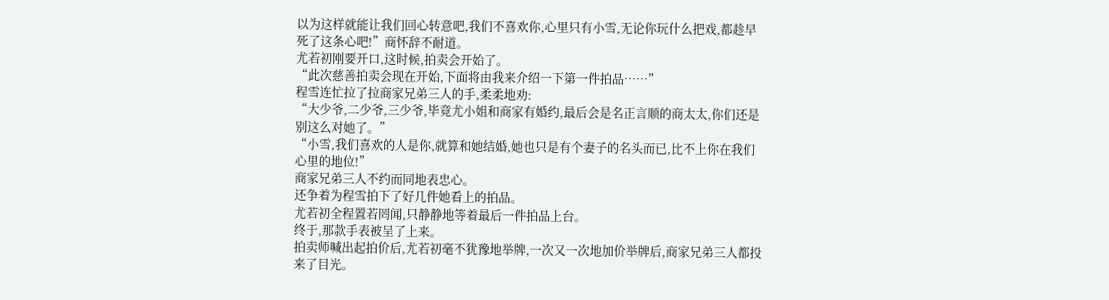以为这样就能让我们回心转意吧,我们不喜欢你,心里只有小雪,无论你玩什么把戏,都趁早死了这条心吧!”商怀辞不耐道。
尤若初刚要开口,这时候,拍卖会开始了。
“此次慈善拍卖会现在开始,下面将由我来介绍一下第一件拍品……”
程雪连忙拉了拉商家兄弟三人的手,柔柔地劝:
“大少爷,二少爷,三少爷,毕竟尤小姐和商家有婚约,最后会是名正言顺的商太太,你们还是别这么对她了。”
“小雪,我们喜欢的人是你,就算和她结婚,她也只是有个妻子的名头而已,比不上你在我们心里的地位!”
商家兄弟三人不约而同地表忠心。
还争着为程雪拍下了好几件她看上的拍品。
尤若初全程置若罔闻,只静静地等着最后一件拍品上台。
终于,那款手表被呈了上来。
拍卖师喊出起拍价后,尤若初毫不犹豫地举牌,一次又一次地加价举牌后,商家兄弟三人都投来了目光。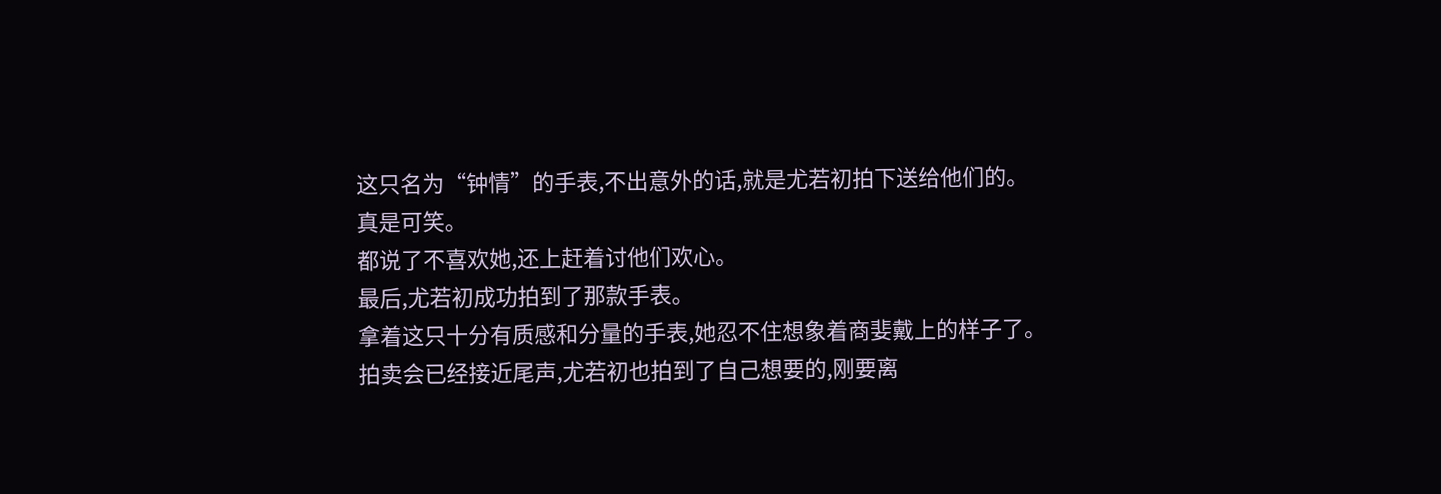这只名为“钟情”的手表,不出意外的话,就是尤若初拍下送给他们的。
真是可笑。
都说了不喜欢她,还上赶着讨他们欢心。
最后,尤若初成功拍到了那款手表。
拿着这只十分有质感和分量的手表,她忍不住想象着商婓戴上的样子了。
拍卖会已经接近尾声,尤若初也拍到了自己想要的,刚要离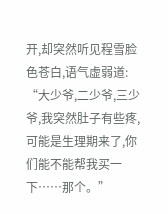开,却突然听见程雪脸色苍白,语气虚弱道:
“大少爷,二少爷,三少爷,我突然肚子有些疼,可能是生理期来了,你们能不能帮我买一下……那个。”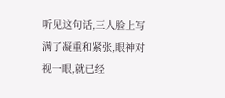听见这句话,三人脸上写满了凝重和紧张,眼神对视一眼,就已经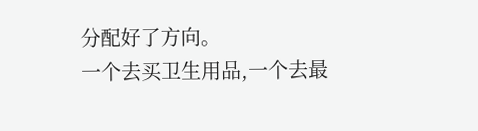分配好了方向。
一个去买卫生用品,一个去最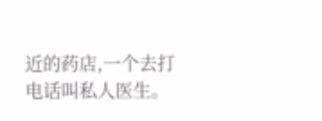近的药店,一个去打电话叫私人医生。